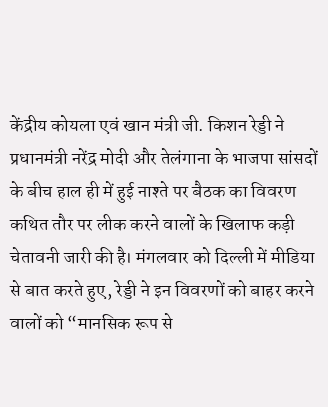केंद्रीय कोयला एवं खान मंत्री जी. किशन रेड्डी ने प्रधानमंत्री नरेंद्र मोदी और तेलंगाना के भाजपा सांसदों के बीच हाल ही में हुई नाश्ते पर बैठक का विवरण कथित तौर पर लीक करने वालों के खिलाफ कड़ी चेतावनी जारी की है। मंगलवार को दिल्ली में मीडिया से बात करते हुए, रेड्डी ने इन विवरणों को बाहर करने वालों को “मानसिक रूप से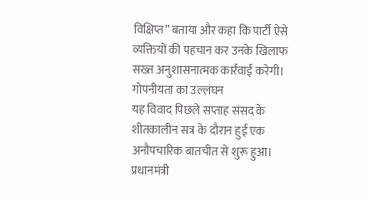विक्षिप्त” बताया और कहा कि पार्टी ऐसे व्यक्तियों की पहचान कर उनके खिलाफ सख्त अनुशासनात्मक कार्रवाई करेगी।
गोपनीयता का उल्लंघन
यह विवाद पिछले सप्ताह संसद के शीतकालीन सत्र के दौरान हुई एक अनौपचारिक बातचीत से शुरू हुआ। प्रधानमंत्री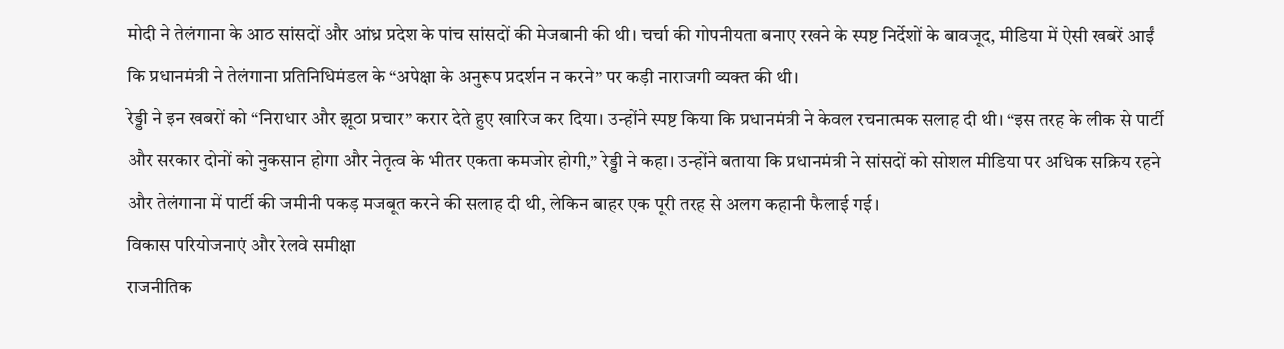मोदी ने तेलंगाना के आठ सांसदों और आंध्र प्रदेश के पांच सांसदों की मेजबानी की थी। चर्चा की गोपनीयता बनाए रखने के स्पष्ट निर्देशों के बावजूद, मीडिया में ऐसी खबरें आईं कि प्रधानमंत्री ने तेलंगाना प्रतिनिधिमंडल के “अपेक्षा के अनुरूप प्रदर्शन न करने” पर कड़ी नाराजगी व्यक्त की थी।
रेड्डी ने इन खबरों को “निराधार और झूठा प्रचार” करार देते हुए खारिज कर दिया। उन्होंने स्पष्ट किया कि प्रधानमंत्री ने केवल रचनात्मक सलाह दी थी। “इस तरह के लीक से पार्टी और सरकार दोनों को नुकसान होगा और नेतृत्व के भीतर एकता कमजोर होगी,” रेड्डी ने कहा। उन्होंने बताया कि प्रधानमंत्री ने सांसदों को सोशल मीडिया पर अधिक सक्रिय रहने और तेलंगाना में पार्टी की जमीनी पकड़ मजबूत करने की सलाह दी थी, लेकिन बाहर एक पूरी तरह से अलग कहानी फैलाई गई।
विकास परियोजनाएं और रेलवे समीक्षा
राजनीतिक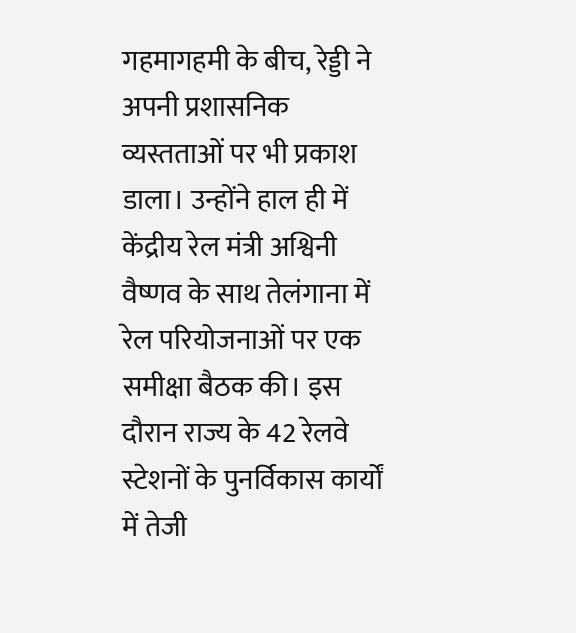गहमागहमी के बीच, रेड्डी ने अपनी प्रशासनिक व्यस्तताओं पर भी प्रकाश डाला। उन्होंने हाल ही में केंद्रीय रेल मंत्री अश्विनी वैष्णव के साथ तेलंगाना में रेल परियोजनाओं पर एक समीक्षा बैठक की। इस दौरान राज्य के 42 रेलवे स्टेशनों के पुनर्विकास कार्यों में तेजी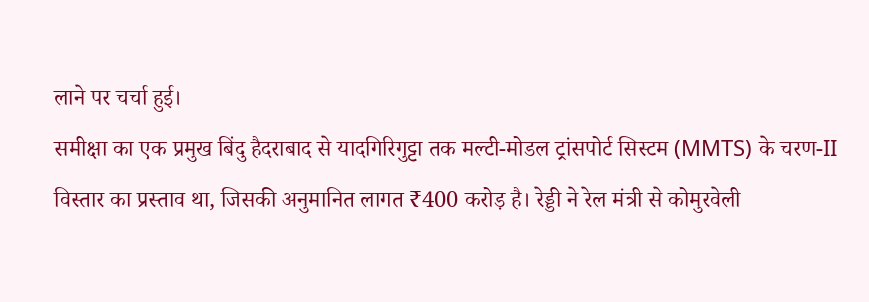लाने पर चर्चा हुई।
समीक्षा का एक प्रमुख बिंदु हैदराबाद से यादगिरिगुट्टा तक मल्टी-मोडल ट्रांसपोर्ट सिस्टम (MMTS) के चरण-II विस्तार का प्रस्ताव था, जिसकी अनुमानित लागत ₹400 करोड़ है। रेड्डी ने रेल मंत्री से कोमुरवेली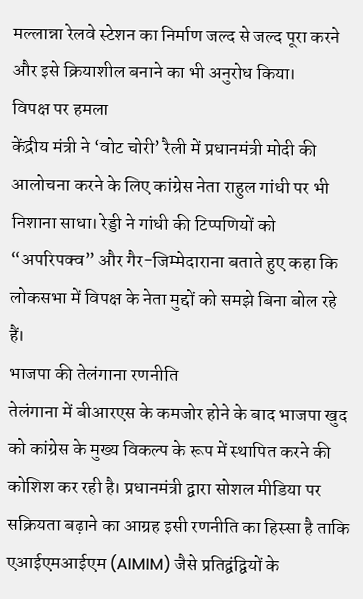मल्लान्ना रेलवे स्टेशन का निर्माण जल्द से जल्द पूरा करने और इसे क्रियाशील बनाने का भी अनुरोध किया।
विपक्ष पर हमला
केंद्रीय मंत्री ने ‘वोट चोरी’ रैली में प्रधानमंत्री मोदी की आलोचना करने के लिए कांग्रेस नेता राहुल गांधी पर भी निशाना साधा। रेड्डी ने गांधी की टिप्पणियों को “अपरिपक्व” और गैर-जिम्मेदाराना बताते हुए कहा कि लोकसभा में विपक्ष के नेता मुद्दों को समझे बिना बोल रहे हैं।
भाजपा की तेलंगाना रणनीति
तेलंगाना में बीआरएस के कमजोर होने के बाद भाजपा खुद को कांग्रेस के मुख्य विकल्प के रूप में स्थापित करने की कोशिश कर रही है। प्रधानमंत्री द्वारा सोशल मीडिया पर सक्रियता बढ़ाने का आग्रह इसी रणनीति का हिस्सा है ताकि एआईएमआईएम (AIMIM) जैसे प्रतिद्वंद्वियों के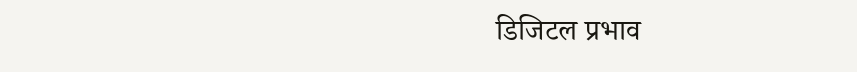डिजिटल प्रभाव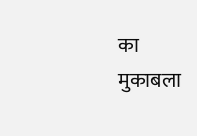का मुकाबला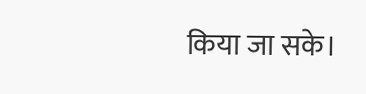किया जा सके।